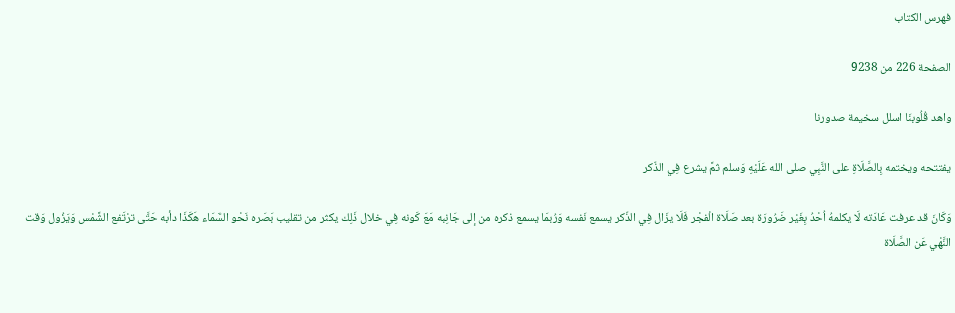فهرس الكتاب

الصفحة 226 من 9238

واهد قُلُوبنَا اسلل سخيمة صدورنا

يفتتحه ويختمه بِالصَّلَاةِ على النَّبِي صلى الله عَلَيْهِ وَسلم ثمَّ يشرع فِي الذّكر

وَكَانَ قد عرفت عَادَته لَا يكلمهُ اُحْدُ بِغَيْر ضَرُورَة بعد صَلَاة الْفجْر فَلَا يزَال فِي الذّكر يسمع نَفسه وَرُبمَا يسمع ذكره من إلى جَانِبه مَعَ كَونه فِي خلال ذَلِك يكثر من تقليب بَصَره نَحْو السَّمَاء هَكَذَا دأبه حَتَّى ترْتَفع الشَّمْس وَيَزُول وَقت النَّهْي عَن الصَّلَاة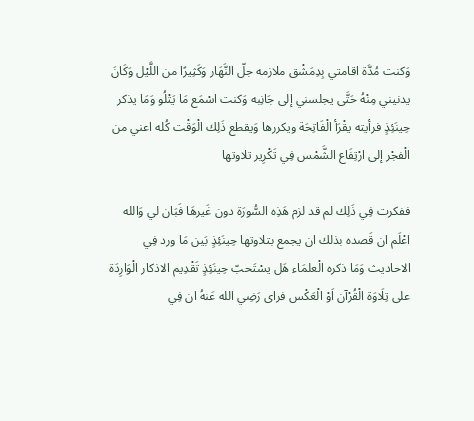وَكنت مُدَّة اقامتي بِدِمَشْق ملازمه جلّ النَّهَار وَكَثِيرًا من اللَّيْل وَكَانَ يدنيني مِنْهُ حَتَّى يجلسني إلى جَانِبه وَكنت اسْمَع مَا يَتْلُو وَمَا يذكر حِينَئِذٍ فرأيته يقْرَأ الْفَاتِحَة ويكررها وَيقطع ذَلِك الْوَقْت كُله اعني من الْفجْر إلى ارْتِفَاع الشَّمْس فِي تَكْرِير تلاوتها

ففكرت فِي ذَلِك لم قد لزم هَذِه السُّورَة دون غَيرهَا فَبَان لي وَالله اعْلَم ان قَصده بذلك ان يجمع بتلاوتها حِينَئِذٍ بَين مَا ورد فِي الاحاديث وَمَا ذكره الْعلمَاء هَل يسْتَحبّ حِينَئِذٍ تَقْدِيم الاذكار الْوَارِدَة على تِلَاوَة الْقُرْآن اَوْ الْعَكْس فراى رَضِي الله عَنهُ ان فِي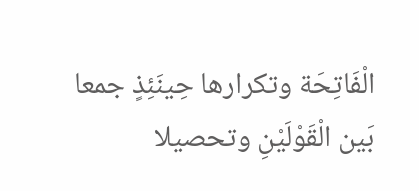الْفَاتِحَة وتكرارها حِينَئِذٍ جمعا بَين الْقَوْلَيْنِ وتحصيلا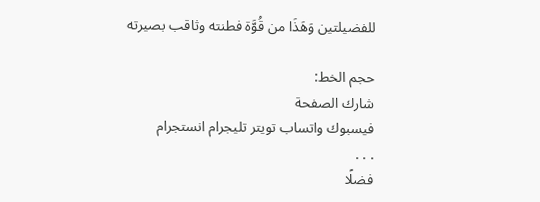للفضيلتين وَهَذَا من قُوَّة فطنته وثاقب بصيرته

حجم الخط:
شارك الصفحة
فيسبوك واتساب تويتر تليجرام انستجرام
. . .
فضلًا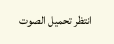انتظر تحميل الصوت